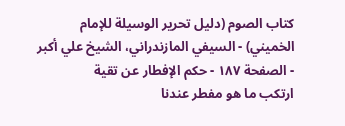كتاب الصوم (دليل تحرير الوسيلة للإمام الخميني) - السيفي المازندراني، الشيخ علي أكبر - الصفحة ١٨٧ - حكم الإفطار عن تقية
ارتكب ما هو مفطر عندنا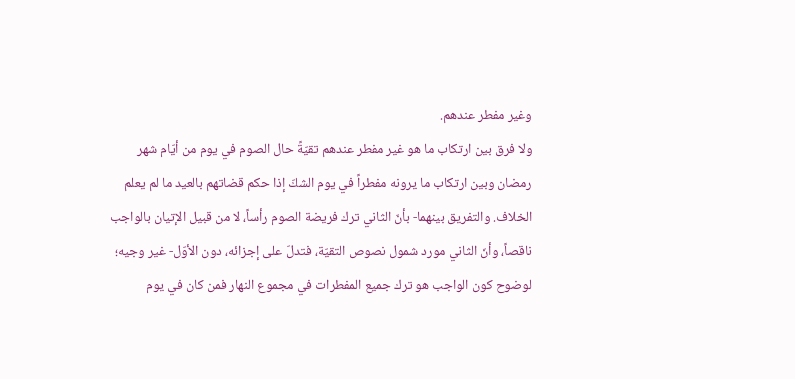وغير مفطر عندهم.
ولا فرق بين ارتكاب ما هو غير مفطر عندهم تقيّةً حال الصوم في يوم من أيّام شهر رمضان وبين ارتكاب ما يرونه مفطراً في يوم الشكّ إذا حكم قضاتهم بالعيد ما لم يعلم الخلاف. والتفريق بينهما- بأنّ الثاني ترك فريضة الصوم رأساً، لا من قبيل الإتيان بالواجب ناقصاً، وأنّ الثاني مورد شمول نصوص التقيّة، فتدلّ على إجزائه، دون الأوّل- غير وجيه؛ لوضوح كون الواجب هو ترك جميع المفطرات في مجموع النهار فمن كان في يوم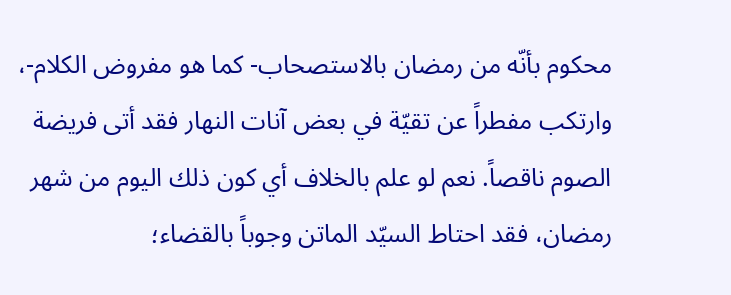محكوم بأنّه من رمضان بالاستصحاب- كما هو مفروض الكلام-، وارتكب مفطراً عن تقيّة في بعض آنات النهار فقد أتى فريضة الصوم ناقصاً. نعم لو علم بالخلاف أي كون ذلك اليوم من شهر رمضان، فقد احتاط السيّد الماتن وجوباً بالقضاء؛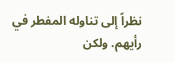نظراً إلى تناوله المفطر في رأيهم. ولكن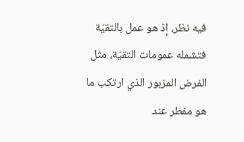فيه نظر، إذ هو عمل بالتقيّة فتشمله عمومات التقيّة، مثل الفرض المزبور الذي ارتكب ما هو مفطر عند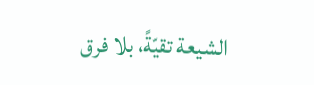الشيعة تقيّةً، بلا فرق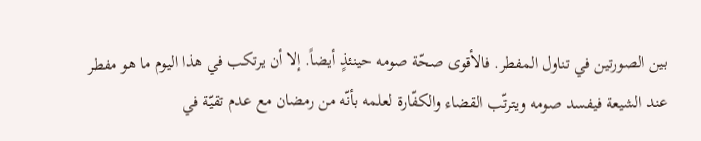بين الصورتين في تناول المفطر. فالأقوى صحّة صومه حينئذٍ أيضاً. إلا أن يرتكب في هذا اليوم ما هو مفطر عند الشيعة فيفسد صومه ويترتّب القضاء والكفّارة لعلمه بأنّه من رمضان مع عدم تقيّة في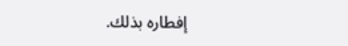إفطاره بذلك.